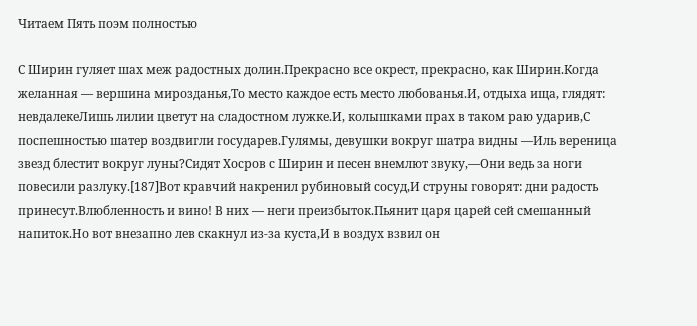Читаем Пять поэм полностью

С Ширин гуляет шах меж радостных долин.Прекрасно все окрест, прекрасно, как Ширин.Когда желанная — вершина мирозданья,То место каждое есть место любованья.И, отдыха ища, глядят: невдалекеЛишь лилии цветут на сладостном лужке.И, колышками прах в таком раю ударив,С поспешностью шатер воздвигли государев.Гулямы, девушки вокруг шатра видны —Иль вереница звезд блестит вокруг луны?Сидят Хосров с Ширин и песен внемлют звуку,—Они ведь за ноги повесили разлуку.[187]Вот кравчий накренил рубиновый сосуд,И струны говорят: дни радость принесут.Влюбленность и вино! В них — неги преизбыток.Пьянит царя царей сей смешанный напиток.Но вот внезапно лев скакнул из-за куста,И в воздух взвил он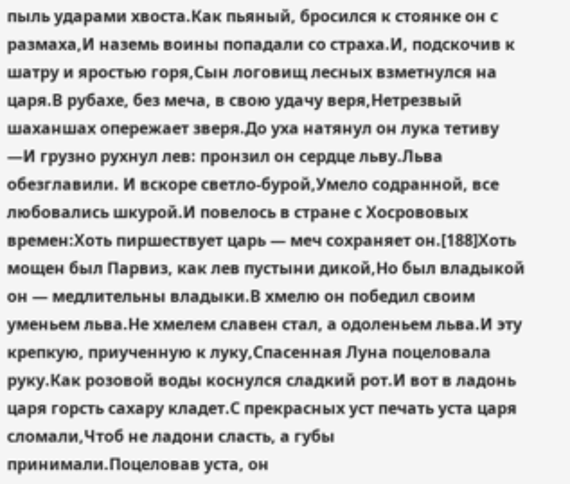пыль ударами хвоста.Как пьяный, бросился к стоянке он с размаха,И наземь воины попадали со страха.И, подскочив к шатру и яростью горя,Сын логовищ лесных взметнулся на царя.В рубахе, без меча, в свою удачу веря,Нетрезвый шаханшах опережает зверя.До уха натянул он лука тетиву —И грузно рухнул лев: пронзил он сердце льву.Льва обезглавили. И вскоре светло-бурой,Умело содранной, все любовались шкурой.И повелось в стране с Хосрововых времен:Хоть пиршествует царь — меч сохраняет он.[188]Хоть мощен был Парвиз, как лев пустыни дикой,Но был владыкой он — медлительны владыки.В хмелю он победил своим уменьем льва.Не хмелем славен стал, а одоленьем льва.И эту крепкую, приученную к луку,Спасенная Луна поцеловала руку.Как розовой воды коснулся сладкий рот.И вот в ладонь царя горсть сахару кладет.С прекрасных уст печать уста царя сломали,Чтоб не ладони сласть, а губы принимали.Поцеловав уста, он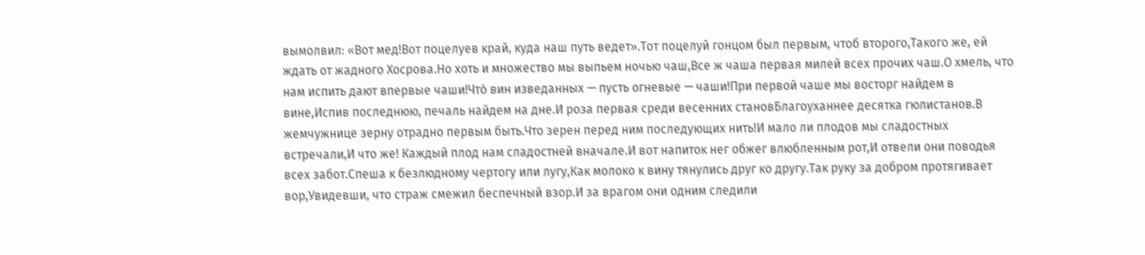вымолвил: «Вот мед!Вот поцелуев край, куда наш путь ведет».Тот поцелуй гонцом был первым, чтоб второго,Такого же, ей ждать от жадного Хосрова.Но хоть и множество мы выпьем ночью чаш,Все ж чаша первая милей всех прочих чаш.О хмель, что нам испить дают впервые чаши!Что́ вин изведанных — пусть огневые — чаши!При первой чаше мы восторг найдем в вине,Испив последнюю, печаль найдем на дне.И роза первая среди весенних становБлагоуханнее десятка гюлистанов.В жемчужнице зерну отрадно первым быть.Что зерен перед ним последующих нить!И мало ли плодов мы сладостных встречали,И что же! Каждый плод нам сладостней вначале.И вот напиток нег обжег влюбленным рот,И отвели они поводья всех забот.Спеша к безлюдному чертогу или лугу,Как молоко к вину тянулись друг ко другу.Так руку за добром протягивает вор,Увидевши, что страж смежил беспечный взор.И за врагом они одним следили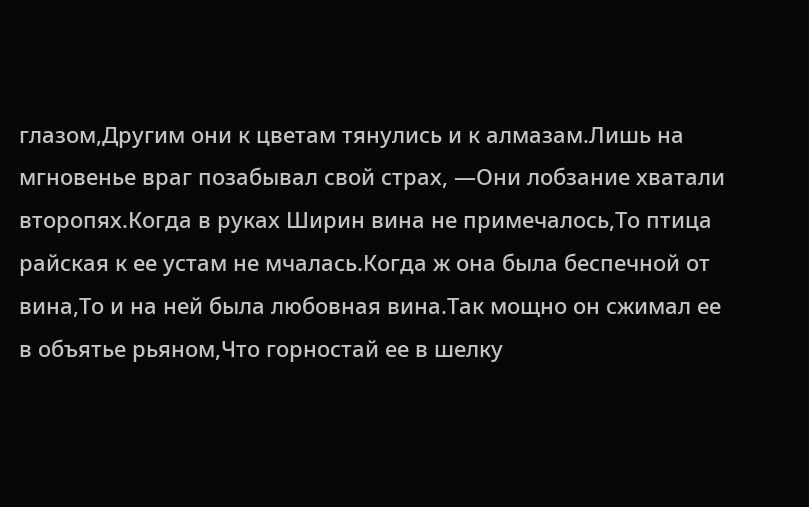глазом,Другим они к цветам тянулись и к алмазам.Лишь на мгновенье враг позабывал свой страх, —Они лобзание хватали второпях.Когда в руках Ширин вина не примечалось,То птица райская к ее устам не мчалась.Когда ж она была беспечной от вина,То и на ней была любовная вина.Так мощно он сжимал ее в объятье рьяном,Что горностай ее в шелку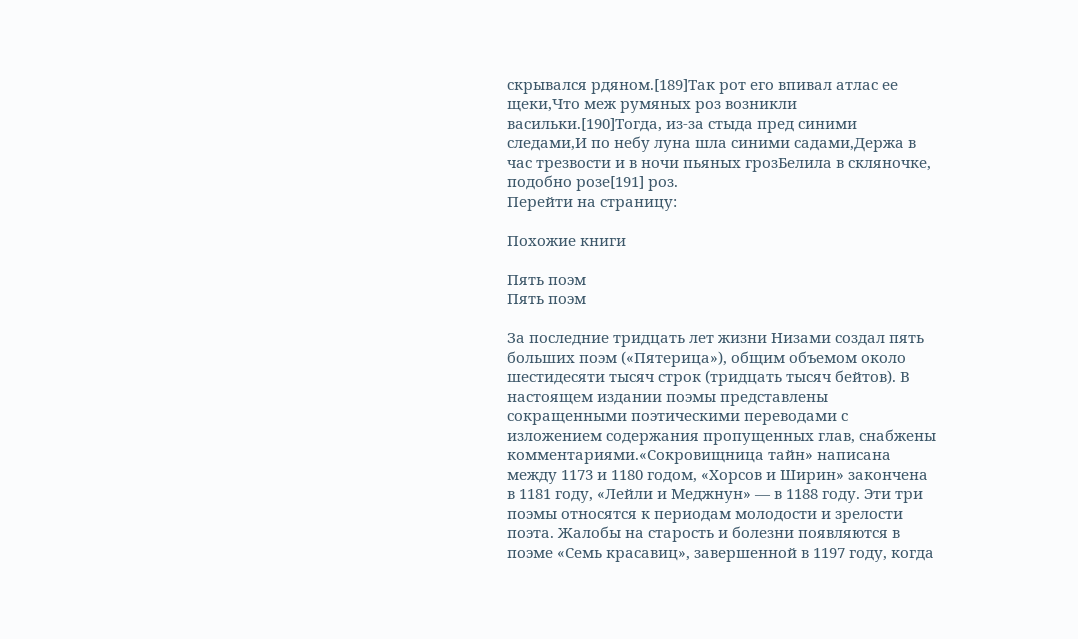скрывался рдяном.[189]Так рот его впивал атлас ее щеки,Что меж румяных роз возникли васильки.[190]Тогда, из-за стыда пред синими следами,И по небу луна шла синими садами,Держа в час трезвости и в ночи пьяных грозБелила в скляночке, подобно розе[191] роз.
Перейти на страницу:

Похожие книги

Пять поэм
Пять поэм

За последние тридцать лет жизни Низами создал пять больших поэм («Пятерица»), общим объемом около шестидесяти тысяч строк (тридцать тысяч бейтов). В настоящем издании поэмы представлены сокращенными поэтическими переводами с изложением содержания пропущенных глав, снабжены комментариями.«Сокровищница тайн» написана между 1173 и 1180 годом, «Хорсов и Ширин» закончена в 1181 году, «Лейли и Меджнун» — в 1188 году. Эти три поэмы относятся к периодам молодости и зрелости поэта. Жалобы на старость и болезни появляются в поэме «Семь красавиц», завершенной в 1197 году, когда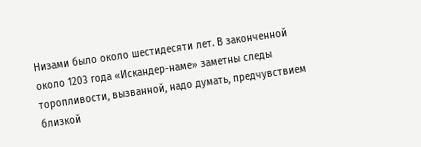Низами было около шестидесяти лет. В законченной около 1203 года «Искандер-наме» заметны следы торопливости, вызванной, надо думать, предчувствием близкой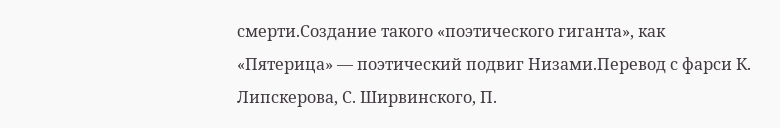смерти.Создание такого «поэтического гиганта», как «Пятерица» — поэтический подвиг Низами.Перевод с фарси К. Липскерова, С. Ширвинского, П.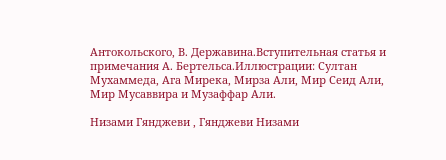Антокольского, В. Державина.Вступительная статья и примечания А. Бертельса.Иллюстрации: Султан Мухаммеда, Ага Мирека, Мирза Али, Мир Сеид Али, Мир Мусаввира и Музаффар Али.

Низами Гянджеви , Гянджеви Низами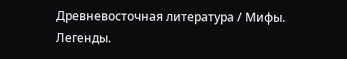Древневосточная литература / Мифы. Легенды.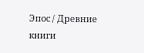Эпос / Древние книги